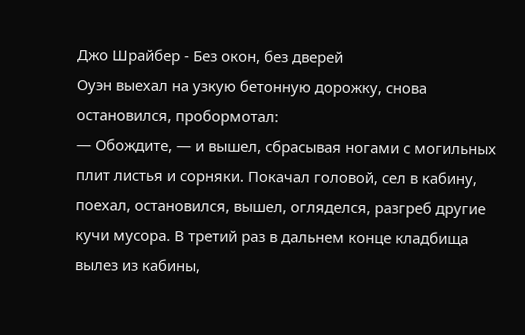Джо Шрайбер - Без окон, без дверей
Оуэн выехал на узкую бетонную дорожку, снова остановился, пробормотал:
— Обождите, — и вышел, сбрасывая ногами с могильных плит листья и сорняки. Покачал головой, сел в кабину, поехал, остановился, вышел, огляделся, разгреб другие кучи мусора. В третий раз в дальнем конце кладбища вылез из кабины,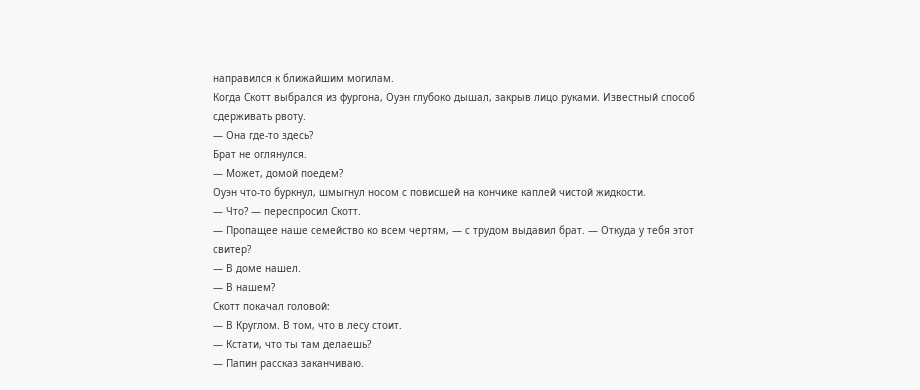направился к ближайшим могилам.
Когда Скотт выбрался из фургона, Оуэн глубоко дышал, закрыв лицо руками. Известный способ сдерживать рвоту.
— Она где-то здесь?
Брат не оглянулся.
— Может, домой поедем?
Оуэн что-то буркнул, шмыгнул носом с повисшей на кончике каплей чистой жидкости.
— Что? — переспросил Скотт.
— Пропащее наше семейство ко всем чертям, — с трудом выдавил брат. — Откуда у тебя этот свитер?
— В доме нашел.
— В нашем?
Скотт покачал головой:
— В Круглом. В том, что в лесу стоит.
— Кстати, что ты там делаешь?
— Папин рассказ заканчиваю.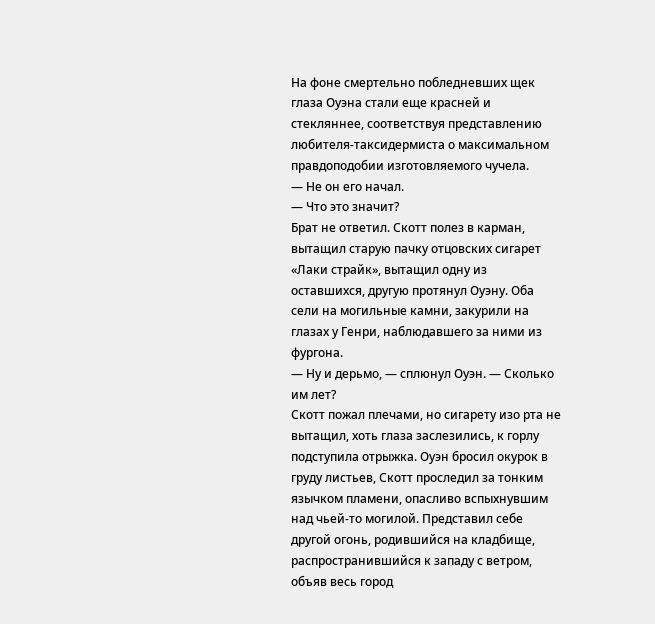На фоне смертельно побледневших щек глаза Оуэна стали еще красней и стекляннее, соответствуя представлению любителя-таксидермиста о максимальном правдоподобии изготовляемого чучела.
— Не он его начал.
— Что это значит?
Брат не ответил. Скотт полез в карман, вытащил старую пачку отцовских сигарет «Лаки страйк», вытащил одну из оставшихся, другую протянул Оуэну. Оба сели на могильные камни, закурили на глазах у Генри, наблюдавшего за ними из фургона.
— Ну и дерьмо, — сплюнул Оуэн. — Сколько им лет?
Скотт пожал плечами, но сигарету изо рта не вытащил, хоть глаза заслезились, к горлу подступила отрыжка. Оуэн бросил окурок в груду листьев, Скотт проследил за тонким язычком пламени, опасливо вспыхнувшим над чьей-то могилой. Представил себе другой огонь, родившийся на кладбище, распространившийся к западу с ветром, объяв весь город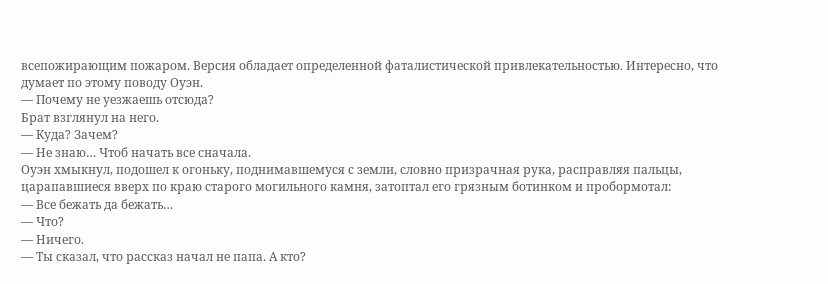всепожирающим пожаром. Версия обладает определенной фаталистической привлекательностью. Интересно, что думает по этому поводу Оуэн.
— Почему не уезжаешь отсюда?
Брат взглянул на него.
— Куда? Зачем?
— Не знаю… Чтоб начать все сначала.
Оуэн хмыкнул, подошел к огоньку, поднимавшемуся с земли, словно призрачная рука, расправляя пальцы, царапавшиеся вверх по краю старого могильного камня, затоптал его грязным ботинком и пробормотал:
— Все бежать да бежать…
— Что?
— Ничего.
— Ты сказал, что рассказ начал не папа. А кто?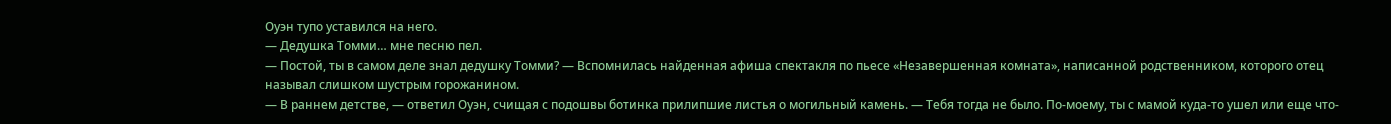Оуэн тупо уставился на него.
— Дедушка Томми… мне песню пел.
— Постой, ты в самом деле знал дедушку Томми? — Вспомнилась найденная афиша спектакля по пьесе «Незавершенная комната», написанной родственником, которого отец называл слишком шустрым горожанином.
— В раннем детстве, — ответил Оуэн, счищая с подошвы ботинка прилипшие листья о могильный камень. — Тебя тогда не было. По-моему, ты с мамой куда-то ушел или еще что-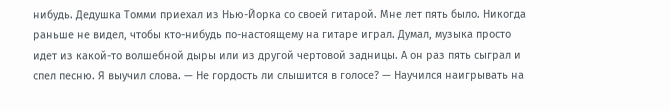нибудь. Дедушка Томми приехал из Нью-Йорка со своей гитарой. Мне лет пять было. Никогда раньше не видел, чтобы кто-нибудь по-настоящему на гитаре играл. Думал, музыка просто идет из какой-то волшебной дыры или из другой чертовой задницы. А он раз пять сыграл и спел песню. Я выучил слова. — Не гордость ли слышится в голосе? — Научился наигрывать на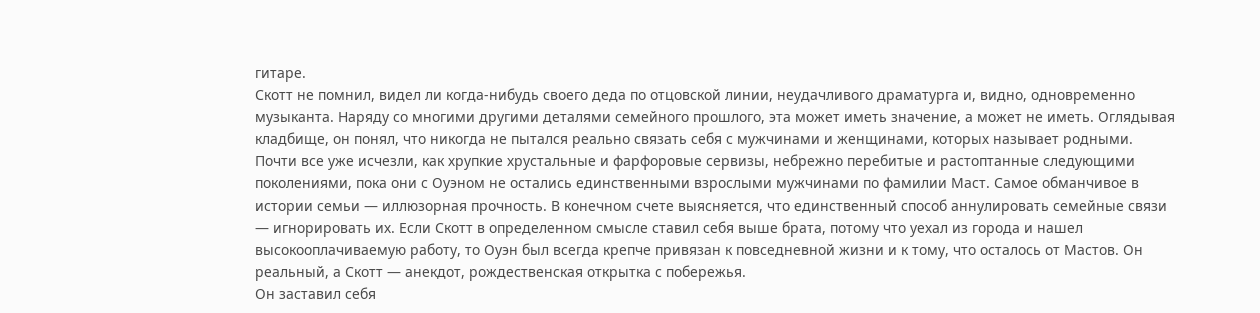гитаре.
Скотт не помнил, видел ли когда-нибудь своего деда по отцовской линии, неудачливого драматурга и, видно, одновременно музыканта. Наряду со многими другими деталями семейного прошлого, эта может иметь значение, а может не иметь. Оглядывая кладбище, он понял, что никогда не пытался реально связать себя с мужчинами и женщинами, которых называет родными. Почти все уже исчезли, как хрупкие хрустальные и фарфоровые сервизы, небрежно перебитые и растоптанные следующими поколениями, пока они с Оуэном не остались единственными взрослыми мужчинами по фамилии Маст. Самое обманчивое в истории семьи — иллюзорная прочность. В конечном счете выясняется, что единственный способ аннулировать семейные связи — игнорировать их. Если Скотт в определенном смысле ставил себя выше брата, потому что уехал из города и нашел высокооплачиваемую работу, то Оуэн был всегда крепче привязан к повседневной жизни и к тому, что осталось от Мастов. Он реальный, а Скотт — анекдот, рождественская открытка с побережья.
Он заставил себя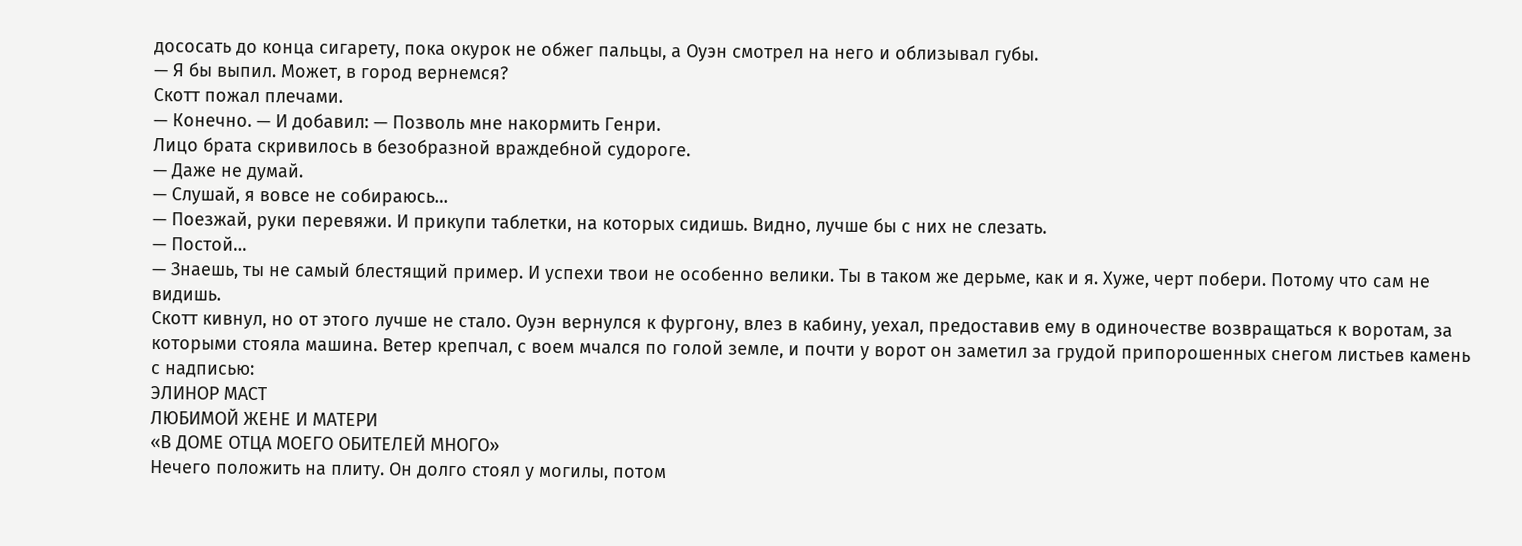дососать до конца сигарету, пока окурок не обжег пальцы, а Оуэн смотрел на него и облизывал губы.
— Я бы выпил. Может, в город вернемся?
Скотт пожал плечами.
— Конечно. — И добавил: — Позволь мне накормить Генри.
Лицо брата скривилось в безобразной враждебной судороге.
— Даже не думай.
— Слушай, я вовсе не собираюсь…
— Поезжай, руки перевяжи. И прикупи таблетки, на которых сидишь. Видно, лучше бы с них не слезать.
— Постой…
— Знаешь, ты не самый блестящий пример. И успехи твои не особенно велики. Ты в таком же дерьме, как и я. Хуже, черт побери. Потому что сам не видишь.
Скотт кивнул, но от этого лучше не стало. Оуэн вернулся к фургону, влез в кабину, уехал, предоставив ему в одиночестве возвращаться к воротам, за которыми стояла машина. Ветер крепчал, с воем мчался по голой земле, и почти у ворот он заметил за грудой припорошенных снегом листьев камень с надписью:
ЭЛИНОР МАСТ
ЛЮБИМОЙ ЖЕНЕ И МАТЕРИ
«В ДОМЕ ОТЦА МОЕГО ОБИТЕЛЕЙ МНОГО»
Нечего положить на плиту. Он долго стоял у могилы, потом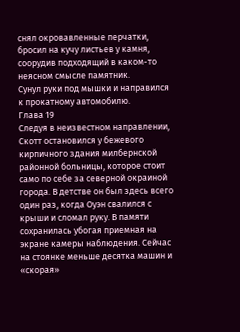снял окровавленные перчатки, бросил на кучу листьев у камня, соорудив подходящий в каком-то неясном смысле памятник.
Сунул руки под мышки и направился к прокатному автомобилю.
Глава 19
Следуя в неизвестном направлении, Скотт остановился у бежевого кирпичного здания милбернской районной больницы, которое стоит само по себе за северной окраиной города. В детстве он был здесь всего один раз, когда Оуэн свалился с крыши и сломал руку. В памяти сохранилась убогая приемная на экране камеры наблюдения. Сейчас на стоянке меньше десятка машин и «скорая»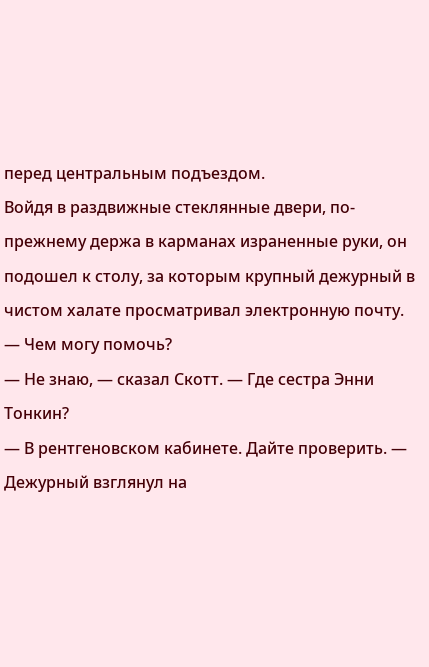перед центральным подъездом.
Войдя в раздвижные стеклянные двери, по-прежнему держа в карманах израненные руки, он подошел к столу, за которым крупный дежурный в чистом халате просматривал электронную почту.
— Чем могу помочь?
— Не знаю, — сказал Скотт. — Где сестра Энни Тонкин?
— В рентгеновском кабинете. Дайте проверить. — Дежурный взглянул на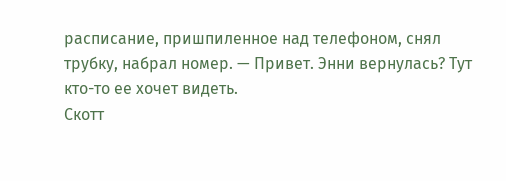расписание, пришпиленное над телефоном, снял трубку, набрал номер. — Привет. Энни вернулась? Тут кто-то ее хочет видеть.
Скотт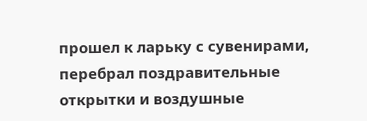прошел к ларьку с сувенирами, перебрал поздравительные открытки и воздушные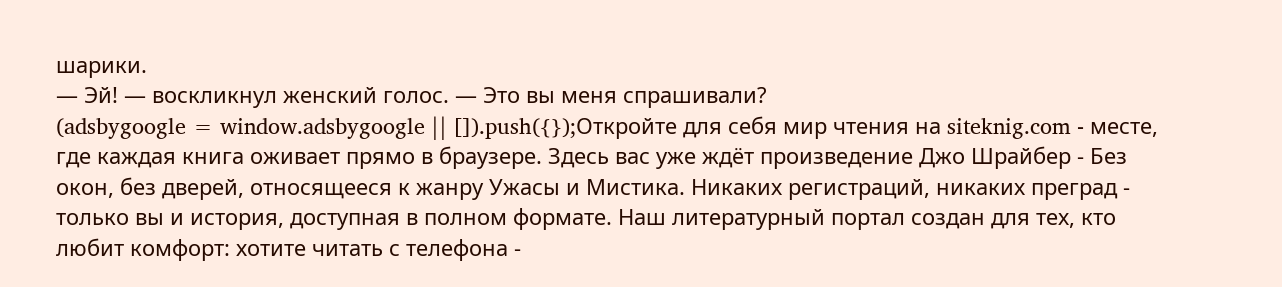шарики.
— Эй! — воскликнул женский голос. — Это вы меня спрашивали?
(adsbygoogle = window.adsbygoogle || []).push({});Откройте для себя мир чтения на siteknig.com - месте, где каждая книга оживает прямо в браузере. Здесь вас уже ждёт произведение Джо Шрайбер - Без окон, без дверей, относящееся к жанру Ужасы и Мистика. Никаких регистраций, никаких преград - только вы и история, доступная в полном формате. Наш литературный портал создан для тех, кто любит комфорт: хотите читать с телефона -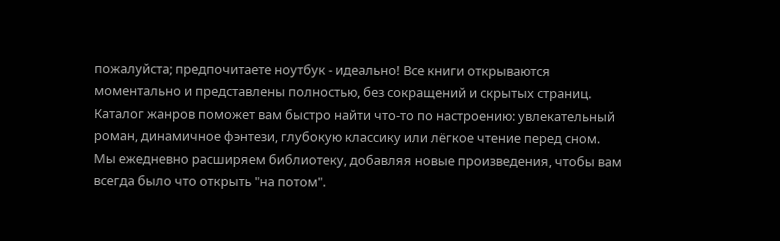пожалуйста; предпочитаете ноутбук - идеально! Все книги открываются моментально и представлены полностью, без сокращений и скрытых страниц. Каталог жанров поможет вам быстро найти что-то по настроению: увлекательный роман, динамичное фэнтези, глубокую классику или лёгкое чтение перед сном. Мы ежедневно расширяем библиотеку, добавляя новые произведения, чтобы вам всегда было что открыть "на потом".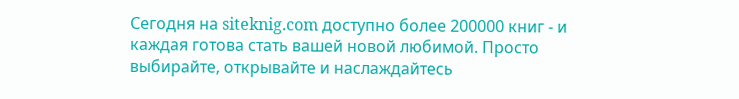Сегодня на siteknig.com доступно более 200000 книг - и каждая готова стать вашей новой любимой. Просто выбирайте, открывайте и наслаждайтесь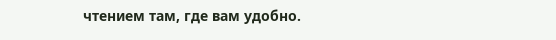чтением там, где вам удобно.